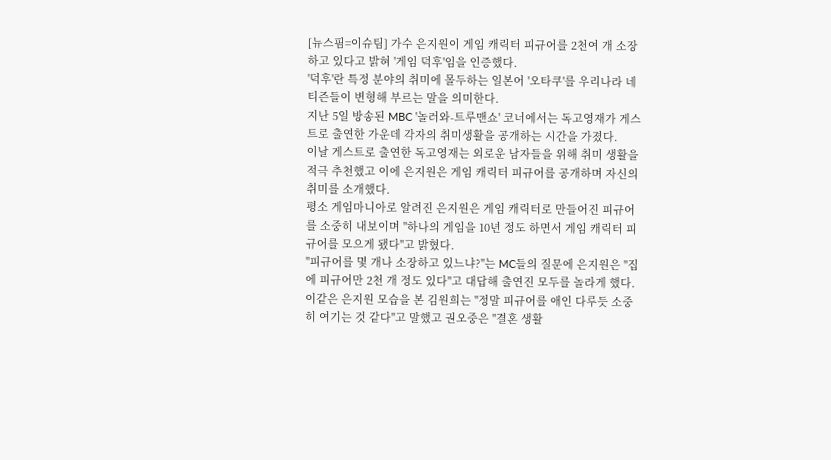[뉴스핌=이슈팀] 가수 은지원이 게임 캐릭터 피규어를 2천여 개 소장하고 있다고 밝혀 '게임 덕후'임을 인증했다.
'덕후'란 특정 분야의 취미에 몰두하는 일본어 '오타쿠'를 우리나라 네티즌들이 변형해 부르는 말을 의미한다.
지난 5일 방송된 MBC '놀러와-트루맨쇼' 코너에서는 독고영재가 게스트로 출연한 가운데 각자의 취미생활을 공개하는 시간을 가졌다.
이날 게스트로 출연한 독고영재는 외로운 남자들을 위해 취미 생활을 적극 추천했고 이에 은지원은 게임 캐릭터 피규어를 공개하며 자신의 취미를 소개했다.
평소 게임마니아로 알려진 은지원은 게임 캐릭터로 만들어진 피규어를 소중히 내보이며 "하나의 게임을 10년 정도 하면서 게임 캐릭터 피규어를 모으게 됐다"고 밝혔다.
"피규어를 몇 개나 소장하고 있느냐?"는 MC들의 질문에 은지원은 "집에 피규어만 2천 개 정도 있다"고 대답해 출연진 모두를 놀라게 했다.
이같은 은지원 모습을 본 김원희는 "정말 피규어를 애인 다루듯 소중히 여기는 것 같다"고 말했고 권오중은 "결혼 생활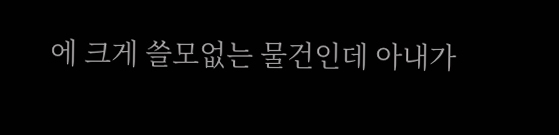에 크게 쓸모없는 물건인데 아내가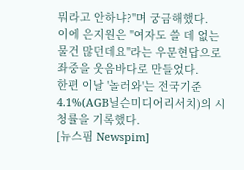뭐라고 안하냐?"며 궁금해했다.
이에 은지원은 "여자도 쓸 데 없는 물건 많던데요"라는 우문현답으로 좌중을 웃음바다로 만들었다.
한편 이날 '놀러와'는 전국기준 4.1%(AGB닐슨미디어리서치)의 시청률을 기록했다.
[뉴스핌 Newspim]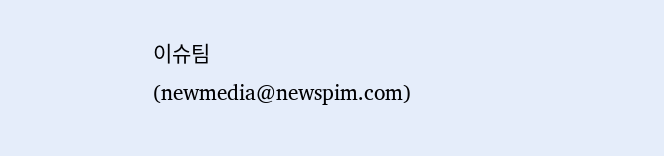이슈팀(newmedia@newspim.com)